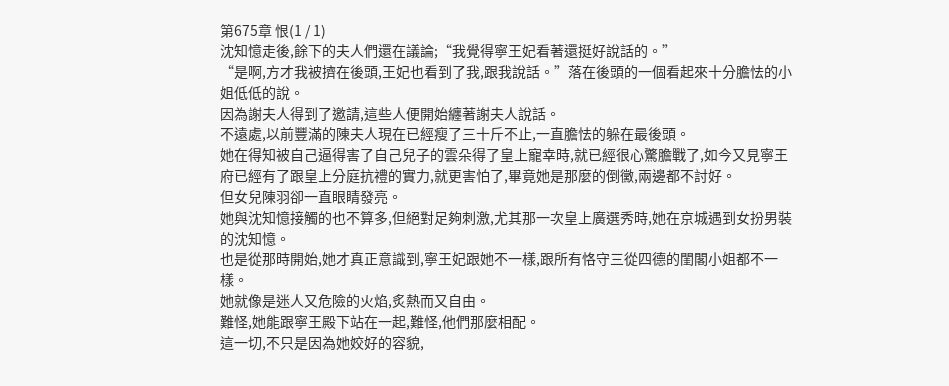第675章 恨(1 / 1)
沈知憶走後,餘下的夫人們還在議論;“我覺得寧王妃看著還挺好說話的。”
“是啊,方才我被擠在後頭,王妃也看到了我,跟我說話。”落在後頭的一個看起來十分膽怯的小姐低低的說。
因為謝夫人得到了邀請,這些人便開始纏著謝夫人說話。
不遠處,以前豐滿的陳夫人現在已經瘦了三十斤不止,一直膽怯的躲在最後頭。
她在得知被自己逼得害了自己兒子的雲朵得了皇上寵幸時,就已經很心驚膽戰了,如今又見寧王府已經有了跟皇上分庭抗禮的實力,就更害怕了,畢竟她是那麼的倒黴,兩邊都不討好。
但女兒陳羽卻一直眼睛發亮。
她與沈知憶接觸的也不算多,但絕對足夠刺激,尤其那一次皇上廣選秀時,她在京城遇到女扮男裝的沈知憶。
也是從那時開始,她才真正意識到,寧王妃跟她不一樣,跟所有恪守三從四德的閨閣小姐都不一樣。
她就像是迷人又危險的火焰,炙熱而又自由。
難怪,她能跟寧王殿下站在一起,難怪,他們那麼相配。
這一切,不只是因為她姣好的容貌,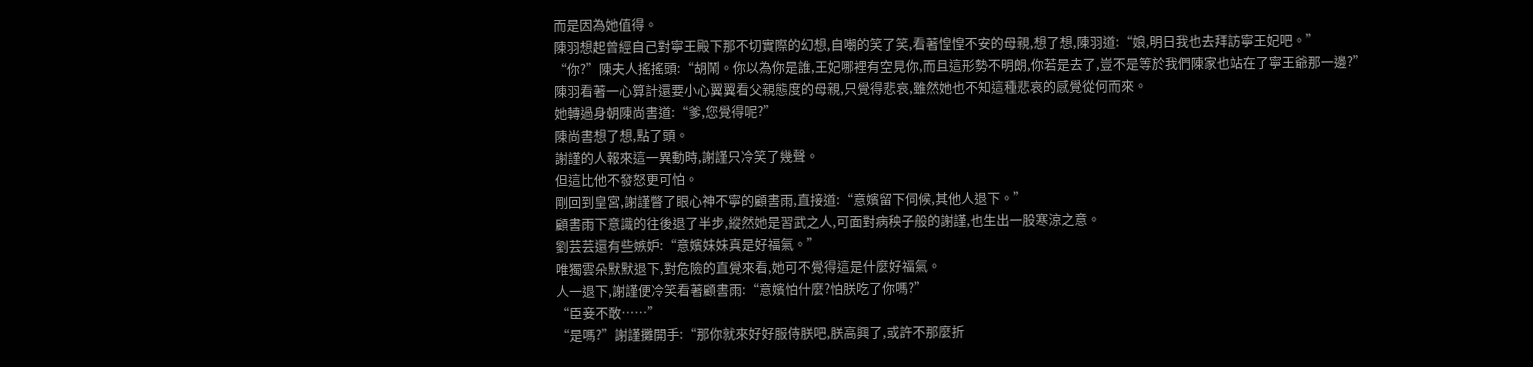而是因為她值得。
陳羽想起曾經自己對寧王殿下那不切實際的幻想,自嘲的笑了笑,看著惶惶不安的母親,想了想,陳羽道:“娘,明日我也去拜訪寧王妃吧。”
“你?”陳夫人搖搖頭:“胡鬧。你以為你是誰,王妃哪裡有空見你,而且這形勢不明朗,你若是去了,豈不是等於我們陳家也站在了寧王爺那一邊?”
陳羽看著一心算計還要小心翼翼看父親態度的母親,只覺得悲哀,雖然她也不知這種悲哀的感覺從何而來。
她轉過身朝陳尚書道:“爹,您覺得呢?”
陳尚書想了想,點了頭。
謝謹的人報來這一異動時,謝謹只冷笑了幾聲。
但這比他不發怒更可怕。
剛回到皇宮,謝謹瞥了眼心神不寧的顧書雨,直接道:“意嬪留下伺候,其他人退下。”
顧書雨下意識的往後退了半步,縱然她是習武之人,可面對病秧子般的謝謹,也生出一股寒涼之意。
劉芸芸還有些嫉妒:“意嬪妹妹真是好福氣。”
唯獨雲朵默默退下,對危險的直覺來看,她可不覺得這是什麼好福氣。
人一退下,謝謹便冷笑看著顧書雨:“意嬪怕什麼?怕朕吃了你嗎?”
“臣妾不敢……”
“是嗎?”謝謹攤開手:“那你就來好好服侍朕吧,朕高興了,或許不那麼折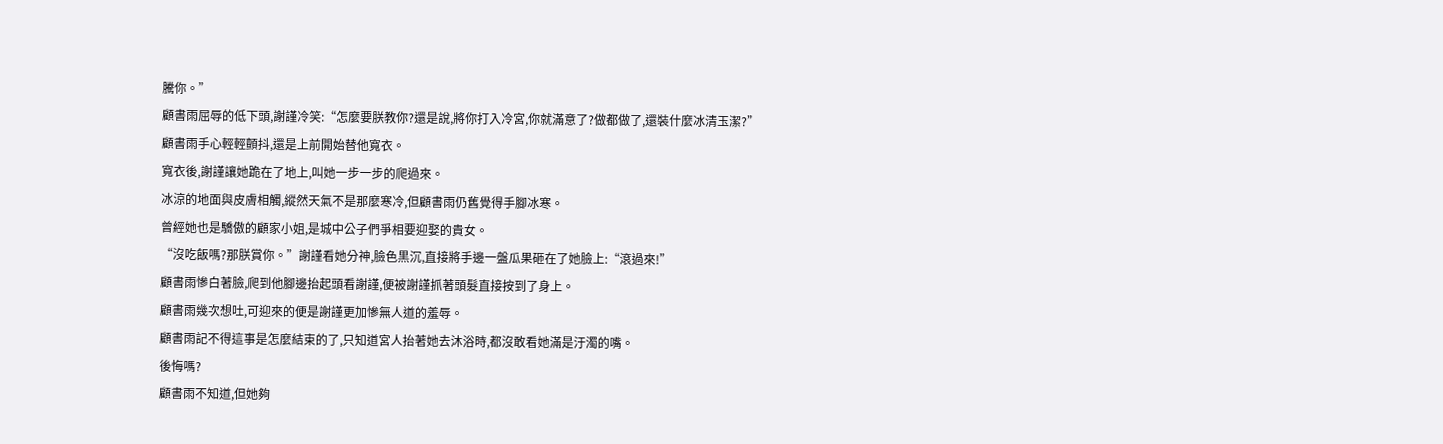騰你。”
顧書雨屈辱的低下頭,謝謹冷笑:“怎麼要朕教你?還是說,將你打入冷宮,你就滿意了?做都做了,還裝什麼冰清玉潔?”
顧書雨手心輕輕顫抖,還是上前開始替他寬衣。
寬衣後,謝謹讓她跪在了地上,叫她一步一步的爬過來。
冰涼的地面與皮膚相觸,縱然天氣不是那麼寒冷,但顧書雨仍舊覺得手腳冰寒。
曾經她也是驕傲的顧家小姐,是城中公子們爭相要迎娶的貴女。
“沒吃飯嗎?那朕賞你。”謝謹看她分神,臉色黒沉,直接將手邊一盤瓜果砸在了她臉上:“滾過來!”
顧書雨慘白著臉,爬到他腳邊抬起頭看謝謹,便被謝謹抓著頭髮直接按到了身上。
顧書雨幾次想吐,可迎來的便是謝謹更加慘無人道的羞辱。
顧書雨記不得這事是怎麼結束的了,只知道宮人抬著她去沐浴時,都沒敢看她滿是汙濁的嘴。
後悔嗎?
顧書雨不知道,但她夠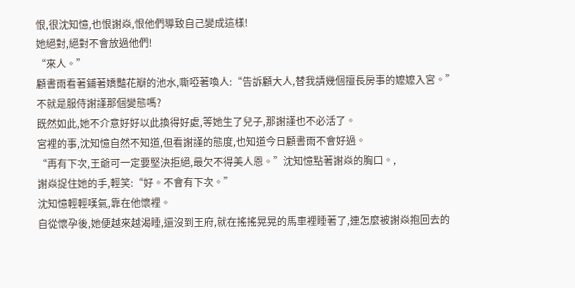恨,很沈知憶,也恨謝焱,恨他們導致自己變成這樣!
她絕對,絕對不會放過他們!
“來人。”
顧書雨看著鋪著嬌豔花瓣的池水,嘶啞著喚人:“告訴顧大人,替我請幾個擅長房事的嬤嬤入宮。”
不就是服侍謝謹那個變態嗎?
既然如此,她不介意好好以此換得好處,等她生了兒子,那謝謹也不必活了。
宮裡的事,沈知憶自然不知道,但看謝謹的態度,也知道今日顧書雨不會好過。
“再有下次,王爺可一定要堅決拒絕,最欠不得美人恩。”沈知憶點著謝焱的胸口。,
謝焱捉住她的手,輕笑:“好。不會有下次。”
沈知憶輕輕嘆氣,靠在他懷裡。
自從懷孕後,她便越來越渴睡,還沒到王府,就在搖搖晃晃的馬車裡睡著了,連怎麼被謝焱抱回去的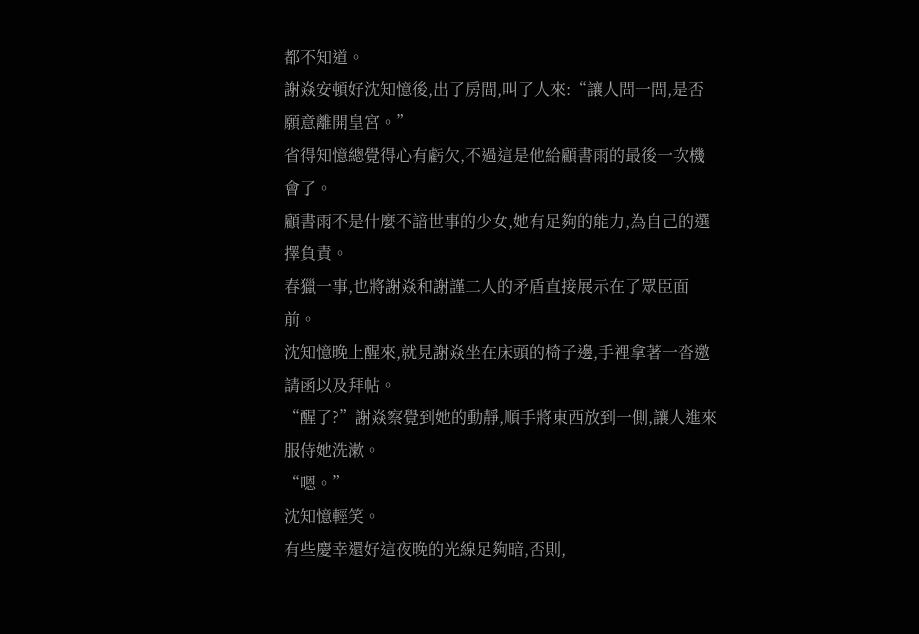都不知道。
謝焱安頓好沈知憶後,出了房間,叫了人來:“讓人問一問,是否願意離開皇宮。”
省得知憶總覺得心有虧欠,不過這是他給顧書雨的最後一次機會了。
顧書雨不是什麼不諳世事的少女,她有足夠的能力,為自己的選擇負責。
春獵一事,也將謝焱和謝謹二人的矛盾直接展示在了眾臣面前。
沈知憶晚上醒來,就見謝焱坐在床頭的椅子邊,手裡拿著一沓邀請函以及拜帖。
“醒了?”謝焱察覺到她的動靜,順手將東西放到一側,讓人進來服侍她洗漱。
“嗯。”
沈知憶輕笑。
有些慶幸還好這夜晚的光線足夠暗,否則,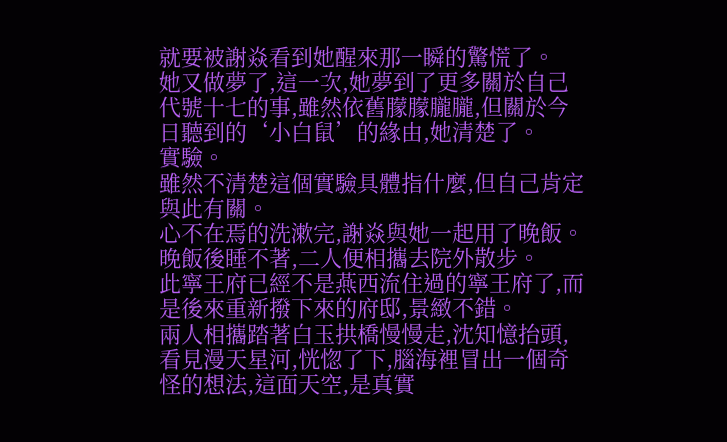就要被謝焱看到她醒來那一瞬的驚慌了。
她又做夢了,這一次,她夢到了更多關於自己代號十七的事,雖然依舊朦朦朧朧,但關於今日聽到的‘小白鼠’的緣由,她清楚了。
實驗。
雖然不清楚這個實驗具體指什麼,但自己肯定與此有關。
心不在焉的洗漱完,謝焱與她一起用了晚飯。
晚飯後睡不著,二人便相攜去院外散步。
此寧王府已經不是燕西流住過的寧王府了,而是後來重新撥下來的府邸,景緻不錯。
兩人相攜踏著白玉拱橋慢慢走,沈知憶抬頭,看見漫天星河,恍惚了下,腦海裡冒出一個奇怪的想法,這面天空,是真實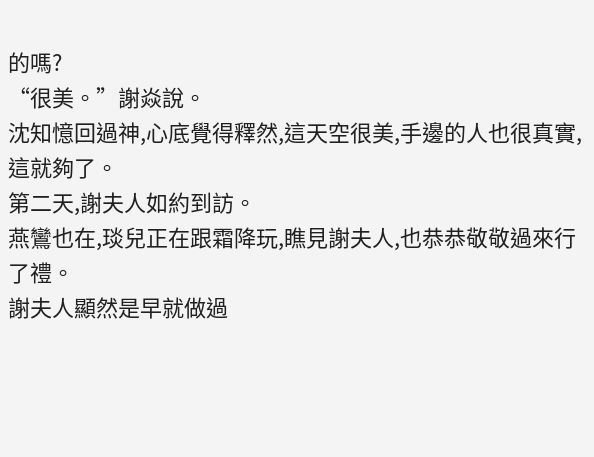的嗎?
“很美。”謝焱說。
沈知憶回過神,心底覺得釋然,這天空很美,手邊的人也很真實,這就夠了。
第二天,謝夫人如約到訪。
燕鸞也在,琰兒正在跟霜降玩,瞧見謝夫人,也恭恭敬敬過來行了禮。
謝夫人顯然是早就做過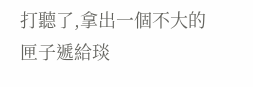打聽了,拿出一個不大的匣子遞給琰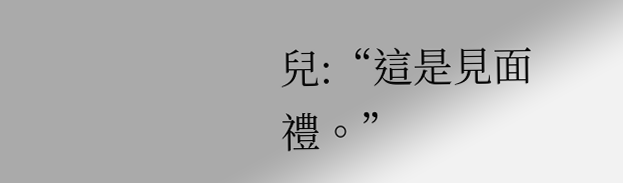兒:“這是見面禮。”